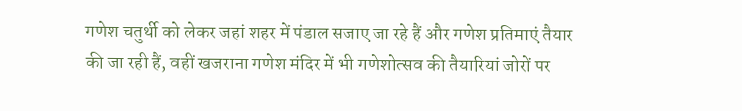गणेश चतुर्थी को लेकर जहां शहर में पंडाल सजाए जा रहे हैं और गणेश प्रतिमाएं तैयार की जा रही हैं, वहीं खजराना गणेश मंदिर में भी गणेशोत्सव की तैयारियां जोरों पर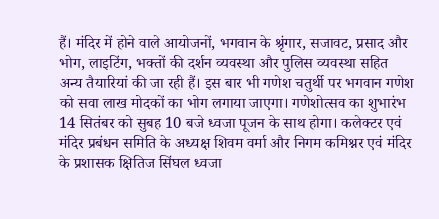हैं। मंदिर में होने वाले आयोजनों, भगवान के श्रृंगार, सजावट, प्रसाद और भोग, लाइटिंग, भक्तों की दर्शन व्यवस्था और पुलिस व्यवस्था सहित अन्य तैयारियां की जा रही हैं। इस बार भी गणेश चतुर्थी पर भगवान गणेश को सवा लाख मोदकों का भोग लगाया जाएगा। गणेशोत्सव का शुभारंभ 14 सितंबर को सुबह 10 बजे ध्वजा पूजन के साथ होगा। कलेक्टर एवं मंदिर प्रबंधन समिति के अध्यक्ष शिवम वर्मा और निगम कमिश्नर एवं मंदिर के प्रशासक क्षितिज सिंघल ध्वजा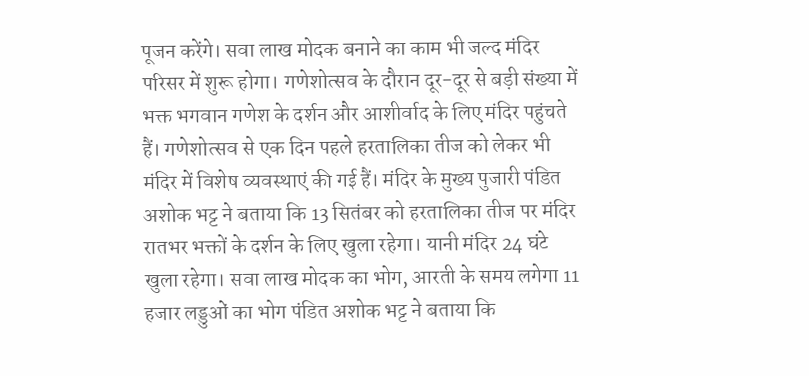पूजन करेंगे। सवा लाख मोदक बनाने का काम भी जल्द मंदिर परिसर में शुरू होगा। गणेशोत्सव के दौरान दूर-दूर से बड़ी संख्या में भक्त भगवान गणेश के दर्शन और आशीर्वाद के लिए मंदिर पहुंचते हैं। गणेशोत्सव से एक दिन पहले हरतालिका तीज को लेकर भी मंदिर में विशेष व्यवस्थाएं की गई हैं। मंदिर के मुख्य पुजारी पंडित अशोक भट्ट ने बताया कि 13 सितंबर को हरतालिका तीज पर मंदिर रातभर भक्तों के दर्शन के लिए खुला रहेगा। यानी मंदिर 24 घंटे खुला रहेगा। सवा लाख मोदक का भोग, आरती के समय लगेगा 11 हजार लड्डुओं का भोग पंडित अशोक भट्ट ने बताया कि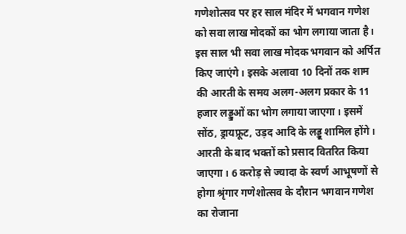गणेशोत्सव पर हर साल मंदिर में भगवान गणेश को सवा लाख मोदकों का भोग लगाया जाता है। इस साल भी सवा लाख मोदक भगवान को अर्पित किए जाएंगे। इसके अलावा 10 दिनों तक शाम की आरती के समय अलग-अलग प्रकार के 11 हजार लड्डुओं का भोग लगाया जाएगा। इसमें सोंठ, ड्रायफ्रूट, उड़द आदि के लड्डू शामिल होंगे। आरती के बाद भक्तों को प्रसाद वितरित किया जाएगा। 6 करोड़ से ज्यादा के स्वर्ण आभूषणों से होगा श्रृंगार गणेशोत्सव के दौरान भगवान गणेश का रोजाना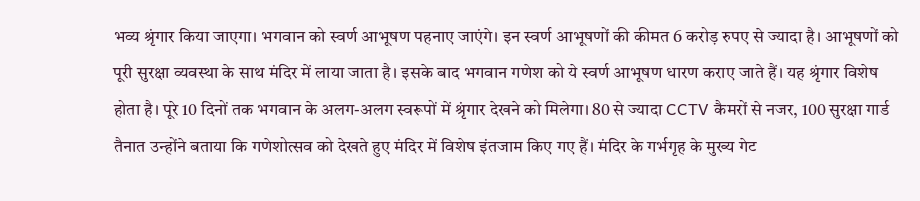भव्य श्रृंगार किया जाएगा। भगवान को स्वर्ण आभूषण पहनाए जाएंगे। इन स्वर्ण आभूषणों की कीमत 6 करोड़ रुपए से ज्यादा है। आभूषणों को पूरी सुरक्षा व्यवस्था के साथ मंदिर में लाया जाता है। इसके बाद भगवान गणेश को ये स्वर्ण आभूषण धारण कराए जाते हैं। यह श्रृंगार विशेष होता है। पूरे 10 दिनों तक भगवान के अलग-अलग स्वरूपों में श्रृंगार देखने को मिलेगा। 80 से ज्यादा CCTV कैमरों से नजर, 100 सुरक्षा गार्ड तैनात उन्होंने बताया कि गणेशोत्सव को देखते हुए मंदिर में विशेष इंतजाम किए गए हैं। मंदिर के गर्भगृह के मुख्य गेट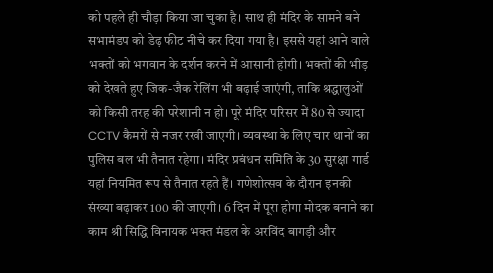को पहले ही चौड़ा किया जा चुका है। साथ ही मंदिर के सामने बने सभामंडप को डेढ़ फीट नीचे कर दिया गया है। इससे यहां आने वाले भक्तों को भगवान के दर्शन करने में आसानी होगी। भक्तों की भीड़ को देखते हुए जिक-जैक रेलिंग भी बढ़ाई जाएंगी, ताकि श्रद्धालुओं को किसी तरह की परेशानी न हो। पूरे मंदिर परिसर में 80 से ज्यादा CCTV कैमरों से नजर रखी जाएगी। व्यवस्था के लिए चार थानों का पुलिस बल भी तैनात रहेगा। मंदिर प्रबंधन समिति के 30 सुरक्षा गार्ड यहां नियमित रूप से तैनात रहते हैं। गणेशोत्सव के दौरान इनकी संख्या बढ़ाकर 100 की जाएगी। 6 दिन में पूरा होगा मोदक बनाने का काम श्री सिद्धि विनायक भक्त मंडल के अरविंद बागड़ी और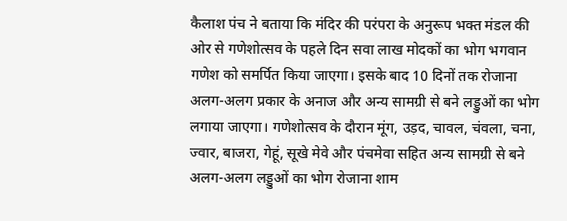कैलाश पंच ने बताया कि मंदिर की परंपरा के अनुरूप भक्त मंडल की ओर से गणेशोत्सव के पहले दिन सवा लाख मोदकों का भोग भगवान गणेश को समर्पित किया जाएगा। इसके बाद 10 दिनों तक रोजाना अलग-अलग प्रकार के अनाज और अन्य सामग्री से बने लड्डुओं का भोग लगाया जाएगा। गणेशोत्सव के दौरान मूंग, उड़द, चावल, चंवला, चना, ज्वार, बाजरा, गेहूं, सूखे मेवे और पंचमेवा सहित अन्य सामग्री से बने अलग-अलग लड्डुओं का भोग रोजाना शाम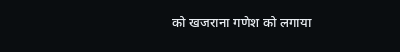को खजराना गणेश को लगाया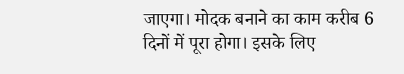जाएगा। मोदक बनाने का काम करीब 6 दिनों में पूरा होगा। इसके लिए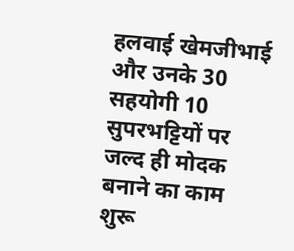हलवाई खेमजीभाई और उनके 30 सहयोगी 10 सुपरभट्टियों पर जल्द ही मोदक बनाने का काम शुरू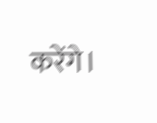करेंगे।